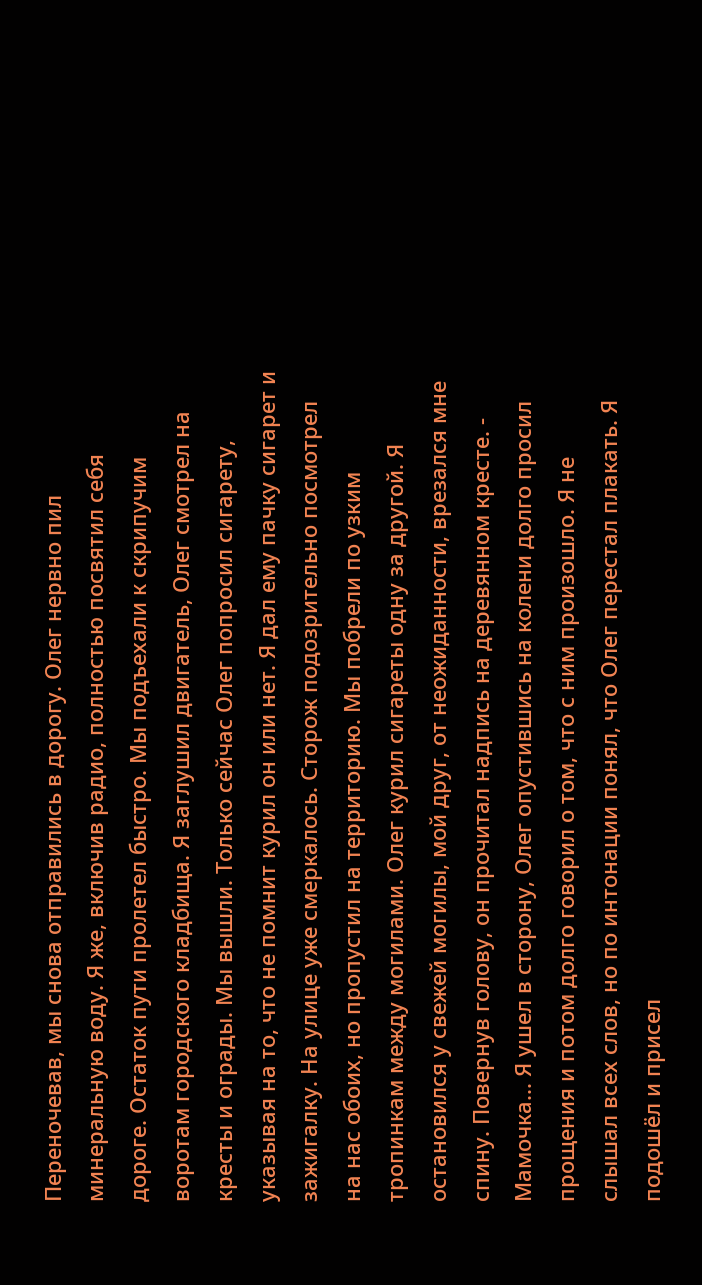Переночевав, мы снова отправились в дорогу. Олег нервно пил минеральную воду. Я же, включив радио, полностью посвятил себя дороге. Остаток пути пролетел быстро. Мы подъехали к скрипучим воротам городского кладбища. Я заглушил двигатель, Олег смотрел на кресты и ограды. Мы вышли. Только сейчас Олег попросил сигарету, указывая на то, что не помнит курил он или нет. Я дал ему пачку сигарет и зажигалку. На улице уже смеркалось. Сторож подозрительно посмотрел на нас обоих, но пропустил на территорию. Мы побрели по узким тропинкам между могилами. Олег курил сигареты одну за другой. Я остановился у свежей могилы, мой друг, от неожиданности, врезался мне спину. Повернув голову, он прочитал надпись на деревянном кресте. - Мамочка... Я ушел в сторону, Олег опустившись на колени долго просил прощения и потом долго говорил о том, что с ним произошло. Я не слышал всех слов, но по интонации понял, что Олег перестал плакать. Я подошёл и присел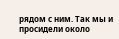рядом с ним. Так мы и просидели около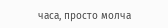часа, просто молча